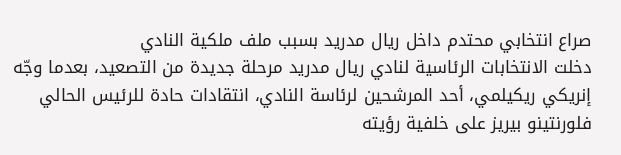صراع انتخابي محتدم داخل ريال مدريد بسبب ملف ملكية النادي
دخلت الانتخابات الرئاسية لنادي ريال مدريد مرحلة جديدة من التصعيد، بعدما وجّه إنريكي ريكيلمي، أحد المرشحين لرئاسة النادي، انتقادات حادة للرئيس الحالي فلورنتينو بيريز على خلفية رؤيته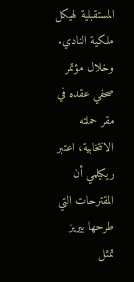المستقبلية لهيكل ملكية النادي.
وخلال مؤتمر صحفي عقده في مقر حملته الانتخابية، اعتبر ريكيلمي أن المقترحات التي طرحها بيريز تمثل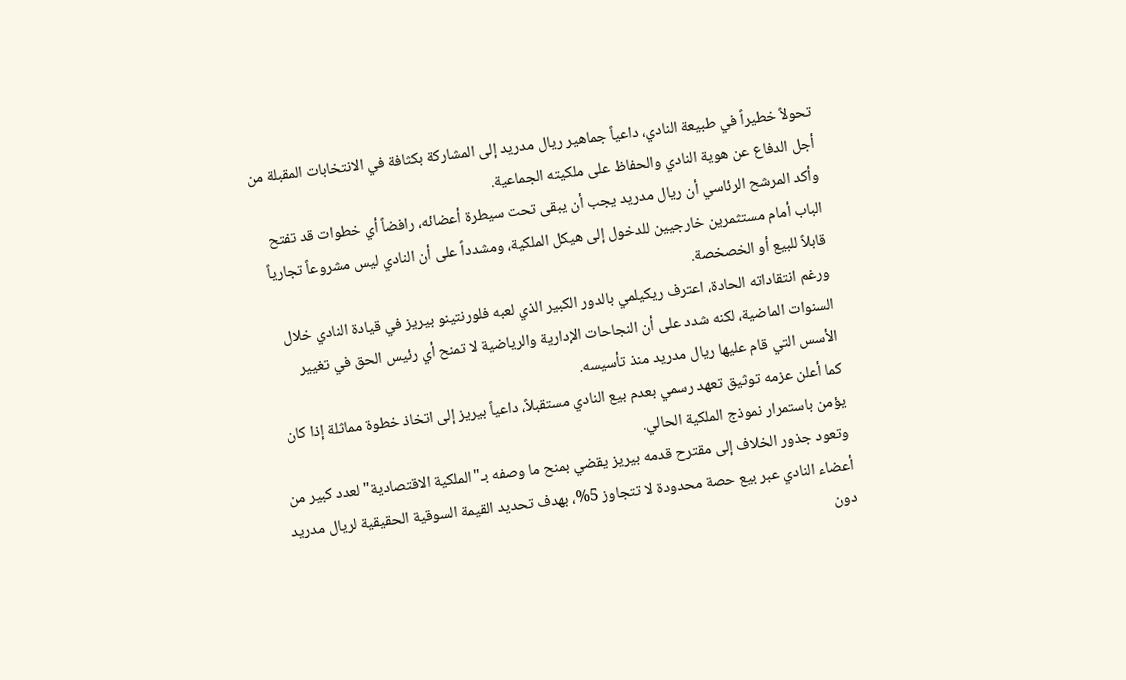تحولاً خطيراً في طبيعة النادي، داعياً جماهير ريال مدريد إلى المشاركة بكثافة في الانتخابات المقبلة من أجل الدفاع عن هوية النادي والحفاظ على ملكيته الجماعية.
وأكد المرشح الرئاسي أن ريال مدريد يجب أن يبقى تحت سيطرة أعضائه، رافضاً أي خطوات قد تفتح الباب أمام مستثمرين خارجيين للدخول إلى هيكل الملكية، ومشدداً على أن النادي ليس مشروعاً تجارياً قابلاً للبيع أو الخصخصة.
ورغم انتقاداته الحادة، اعترف ريكيلمي بالدور الكبير الذي لعبه فلورنتينو بيريز في قيادة النادي خلال السنوات الماضية، لكنه شدد على أن النجاحات الإدارية والرياضية لا تمنح أي رئيس الحق في تغيير الأسس التي قام عليها ريال مدريد منذ تأسيسه.
كما أعلن عزمه توثيق تعهد رسمي بعدم بيع النادي مستقبلاً، داعياً بيريز إلى اتخاذ خطوة مماثلة إذا كان يؤمن باستمرار نموذج الملكية الحالي.
وتعود جذور الخلاف إلى مقترح قدمه بيريز يقضي بمنح ما وصفه بـ"الملكية الاقتصادية" لعدد كبير من أعضاء النادي عبر بيع حصة محدودة لا تتجاوز 5%، بهدف تحديد القيمة السوقية الحقيقية لريال مدريد دون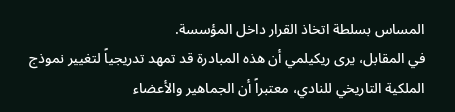المساس بسلطة اتخاذ القرار داخل المؤسسة.
في المقابل، يرى ريكيلمي أن هذه المبادرة قد تمهد تدريجياً لتغيير نموذج الملكية التاريخي للنادي، معتبراً أن الجماهير والأعضاء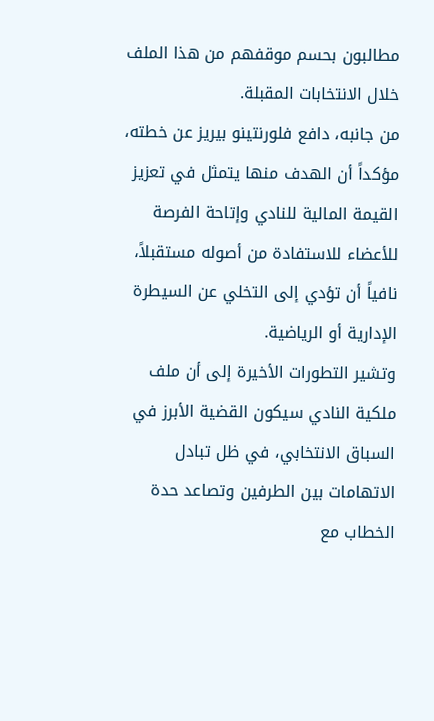مطالبون بحسم موقفهم من هذا الملف خلال الانتخابات المقبلة.
من جانبه، دافع فلورنتينو بيريز عن خطته، مؤكداً أن الهدف منها يتمثل في تعزيز القيمة المالية للنادي وإتاحة الفرصة للأعضاء للاستفادة من أصوله مستقبلاً، نافياً أن تؤدي إلى التخلي عن السيطرة الإدارية أو الرياضية.
وتشير التطورات الأخيرة إلى أن ملف ملكية النادي سيكون القضية الأبرز في السباق الانتخابي، في ظل تبادل الاتهامات بين الطرفين وتصاعد حدة الخطاب مع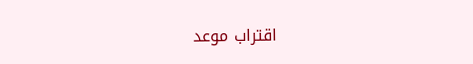اقتراب موعد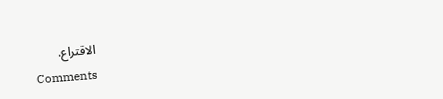الاقتراع.
Comments